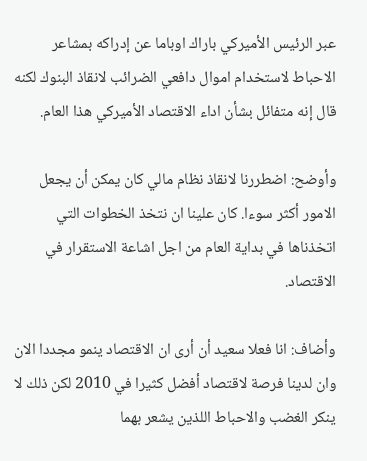عبر الرئيس الأميركي باراك اوباما عن إدراكه بمشاعر الاحباط لاستخدام اموال دافعي الضرائب لانقاذ البنوك لكنه قال إنه متفائل بشأن اداء الاقتصاد الأميركي هذا العام.

وأوضح: اضطررنا لانقاذ نظام مالي كان يمكن أن يجعل الامور أكثر سوءا. كان علينا ان نتخذ الخطوات التي اتخذناها في بداية العام من اجل اشاعة الاستقرار في الاقتصاد.

وأضاف: انا فعلا سعيد أن أرى ان الاقتصاد ينمو مجددا الان وان لدينا فرصة لاقتصاد أفضل كثيرا في 2010 لكن ذلك لا ينكر الغضب والاحباط اللذين يشعر بهما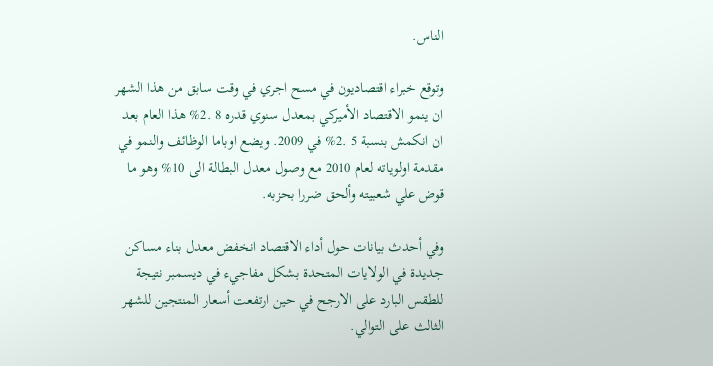الناس.

وتوقع خبراء اقتصاديون في مسح اجري في وقت سابق من هذا الشهر ان ينمو الاقتصاد الأميركي بمعدل سنوي قدره 8 .2% هذا العام بعد ان انكمش بنسبة 5 .2% في 2009. ويضع اوباما الوظائف والنمو في مقدمة اولوياته لعام 2010 مع وصول معدل البطالة الى 10% وهو ما قوض علي شعبيته وألحق ضررا بحزبه.

وفي أحدث بيانات حول أداء الاقتصاد انخفض معدل بناء مساكن جديدة في الولايات المتحدة بشكل مفاجيء في ديسمبر نتيجة للطقس البارد على الارجح في حين ارتفعت أسعار المنتجين للشهر الثالث على التوالي.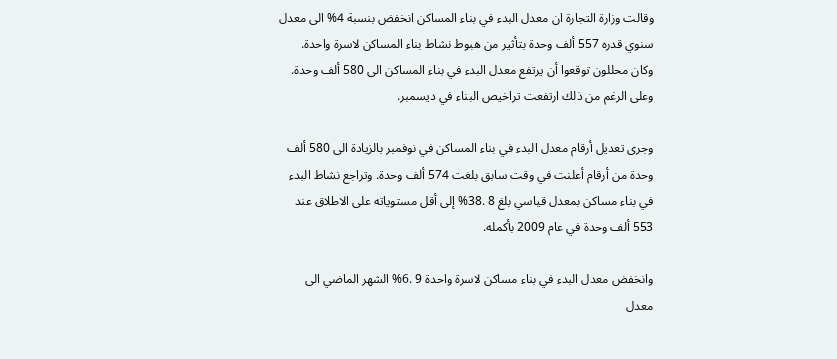وقالت وزارة التجارة ان معدل البدء في بناء المساكن انخفض بنسبة 4% الى معدل سنوي قدره 557 ألف وحدة بتأثير من هبوط نشاط بناء المساكن لاسرة واحدة. وكان محللون توقعوا أن يرتفع معدل البدء في بناء المساكن الى 580 ألف وحدة. وعلى الرغم من ذلك ارتفعت تراخيص البناء في ديسمبر.

وجرى تعديل أرقام معدل البدء في بناء المساكن في نوفمبر بالزيادة الى 580 ألف وحدة من أرقام أعلنت في وقت سابق بلغت 574 ألف وحدة. وتراجع نشاط البدء في بناء مساكن بمعدل قياسي بلغ 8 .38% إلى أقل مستوياته على الاطلاق عند 553 ألف وحدة في عام 2009 بأكمله.

وانخفض معدل البدء في بناء مساكن لاسرة واحدة 9 .6% الشهر الماضي الى معدل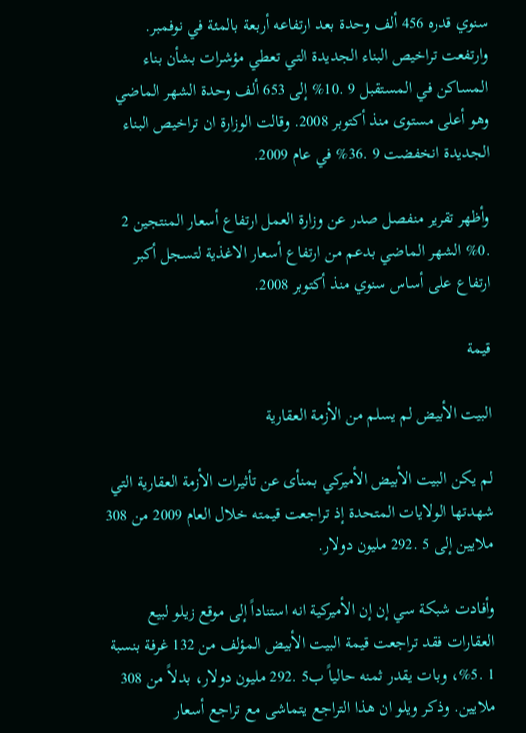سنوي قدره 456 ألف وحدة بعد ارتفاعه أربعة بالمئة في نوفمبر. وارتفعت تراخيص البناء الجديدة التي تعطي مؤشرات بشأن بناء المساكن في المستقبل 9 .10% إلى 653 ألف وحدة الشهر الماضي وهو أعلى مستوى منذ أكتوبر 2008. وقالت الوزارة ان تراخيص البناء الجديدة انخفضت 9 .36% في عام 2009.

وأظهر تقرير منفصل صدر عن وزارة العمل ارتفاع أسعار المنتجين 2 .0% الشهر الماضي بدعم من ارتفاع أسعار الاغذية لتسجل أكبر ارتفاع على أساس سنوي منذ أكتوبر 2008.

قيمة

البيت الأبيض لم يسلم من الأزمة العقارية

لم يكن البيت الأبيض الأميركي بمنأى عن تأثيرات الأزمة العقارية التي شهدتها الولايات المتحدة إذ تراجعت قيمته خلال العام 2009 من 308 ملايين إلى 5 .292 مليون دولار.

وأفادت شبكة سي إن إن الأميركية انه استناداً إلى موقع زيلو لبيع العقارات فقد تراجعت قيمة البيت الأبيض المؤلف من 132 غرفة بنسبة 1 .5%، وبات يقدر ثمنه حالياً ب5 .292 مليون دولار، بدلاً من 308 ملايين. وذكر ويلو ان هذا التراجع يتماشى مع تراجع أسعار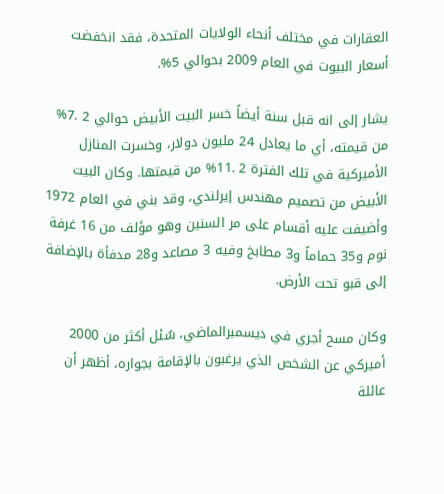العقارات في مختلف أنحاء الولايات المتحدة، فقد انخفضت أسعار البيوت في العام 2009 بحوالي 5%.

يشار إلى انه قبل سنة أيضاً خسر البيت الأبيض حوالي 2 .7% من قيمته، أي ما يعادل 24 مليون دولار، وخسرت المنازل الأميركية في تلك الفترة 2 .11% من قيمتها. وكان البيت الأبيض من تصميم مهندس إيرلندي، وقد بني في العام 1972 وأضيفت عليه أقسام على مر السنين وهو مؤلف من 16 غرفة نوم و35 حماماً و3 مطابخ وفيه 3 مصاعد و28 مدفأة بالإضافة إلى قبو تحت الأرض.

وكان مسح أجري في ديسمبرالماضي، سُئل أكثر من 2000 أميركي عن الشخص الذي يرغبون بالإقامة بجواره، أظهر أن عائلة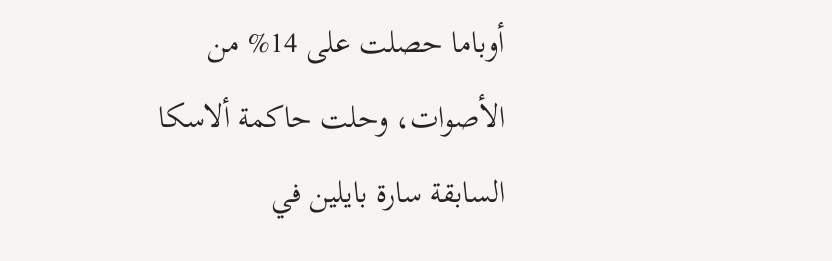أوباما حصلت على 14% من الأصوات، وحلت حاكمة ألاسكا السابقة سارة بايلين في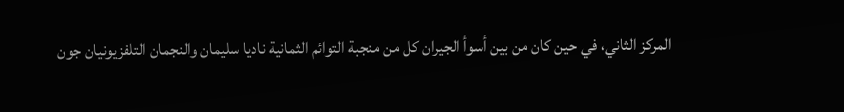المركز الثاني، في حين كان من بين أسوأ الجيران كل من منجبة التوائم الثمانية ناديا سليمان والنجمان التلفزيونيان جون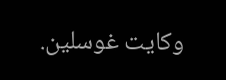وكايت غوسلين.